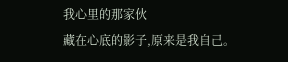我心里的那家伙
藏在心底的影子,原来是我自己。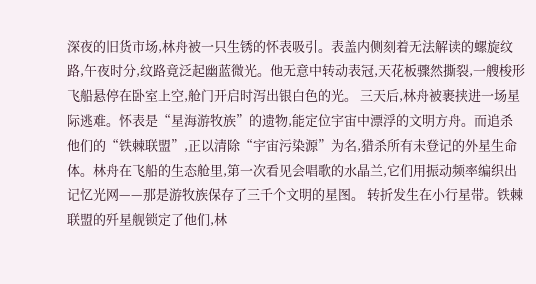深夜的旧货市场,林舟被一只生锈的怀表吸引。表盖内侧刻着无法解读的螺旋纹路,午夜时分,纹路竟泛起幽蓝微光。他无意中转动表冠,天花板骤然撕裂,一艘梭形飞船悬停在卧室上空,舱门开启时泻出银白色的光。 三天后,林舟被裹挟进一场星际逃难。怀表是“星海游牧族”的遗物,能定位宇宙中漂浮的文明方舟。而追杀他们的“铁棘联盟”,正以清除“宇宙污染源”为名,猎杀所有未登记的外星生命体。林舟在飞船的生态舱里,第一次看见会唱歌的水晶兰,它们用振动频率编织出记忆光网——那是游牧族保存了三千个文明的星图。 转折发生在小行星带。铁棘联盟的歼星舰锁定了他们,林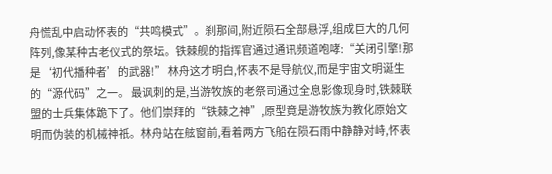舟慌乱中启动怀表的“共鸣模式”。刹那间,附近陨石全部悬浮,组成巨大的几何阵列,像某种古老仪式的祭坛。铁棘舰的指挥官通过通讯频道咆哮:“关闭引擎!那是‘初代播种者’的武器!” 林舟这才明白,怀表不是导航仪,而是宇宙文明诞生的“源代码”之一。 最讽刺的是,当游牧族的老祭司通过全息影像现身时,铁棘联盟的士兵集体跪下了。他们崇拜的“铁棘之神”,原型竟是游牧族为教化原始文明而伪装的机械神祇。林舟站在舷窗前,看着两方飞船在陨石雨中静静对峙,怀表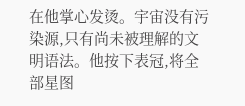在他掌心发烫。宇宙没有污染源,只有尚未被理解的文明语法。他按下表冠,将全部星图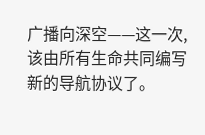广播向深空——这一次,该由所有生命共同编写新的导航协议了。